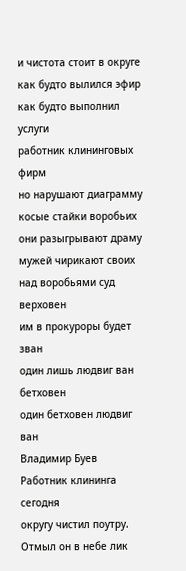и чистота стоит в округе
как будто вылился эфир
как будто выполнил услуги
работник клининговых фирм
но нарушают диаграмму
косые стайки воробьих
они разыгрывают драму
мужей чирикают своих
над воробьями суд верховен
им в прокуроры будет зван
один лишь людвиг ван бетховен
один бетховен людвиг ван
Владимир Буев
Работник клининга сегодня
округу чистил поутру.
Отмыл он в небе лик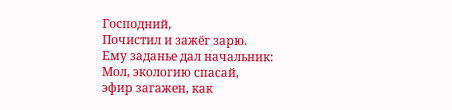Господний,
Почистил и зажёг зарю.
Ему заданье дал начальник:
Мол, экологию спасай,
эфир загажен, как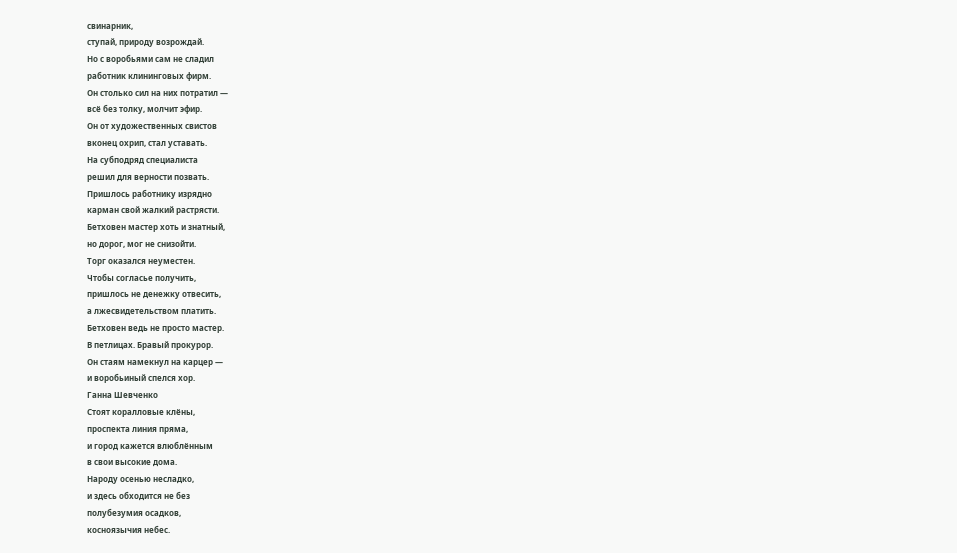свинарник,
ступай, природу возрождай.
Но с воробьями сам не сладил
работник клининговых фирм.
Он столько сил на них потратил —
всё без толку, молчит эфир.
Он от художественных свистов
вконец охрип, стал уставать.
На субподряд специалиста
решил для верности позвать.
Пришлось работнику изрядно
карман свой жалкий растрясти.
Бетховен мастер хоть и знатный,
но дорог, мог не снизойти.
Торг оказался неуместен.
Чтобы согласье получить,
пришлось не денежку отвесить,
а лжесвидетельством платить.
Бетховен ведь не просто мастер.
В петлицах. Бравый прокурор.
Он стаям намекнул на карцер —
и воробьиный спелся хор.
Ганна Шевченко
Стоят коралловые клёны,
проспекта линия пряма,
и город кажется влюблённым
в свои высокие дома.
Народу осенью несладко,
и здесь обходится не без
полубезумия осадков,
косноязычия небес.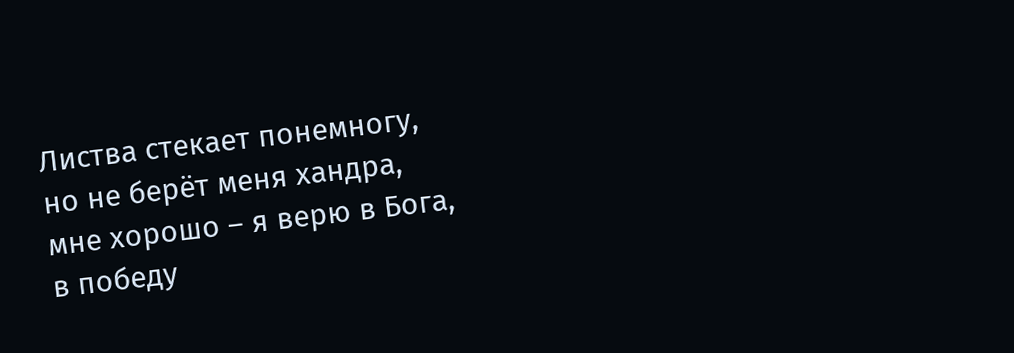Листва стекает понемногу,
но не берёт меня хандра,
мне хорошо – я верю в Бога,
в победу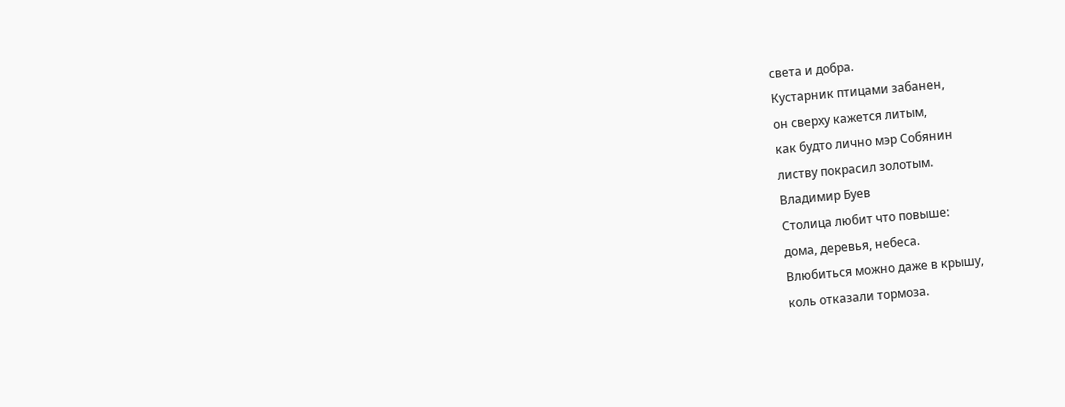света и добра.
Кустарник птицами забанен,
он сверху кажется литым,
как будто лично мэр Собянин
листву покрасил золотым.
Владимир Буев
Столица любит что повыше:
дома, деревья, небеса.
Влюбиться можно даже в крышу,
коль отказали тормоза.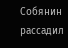Собянин рассадил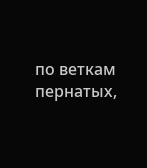по веткам
пернатых,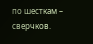по шесткам – сверчков.